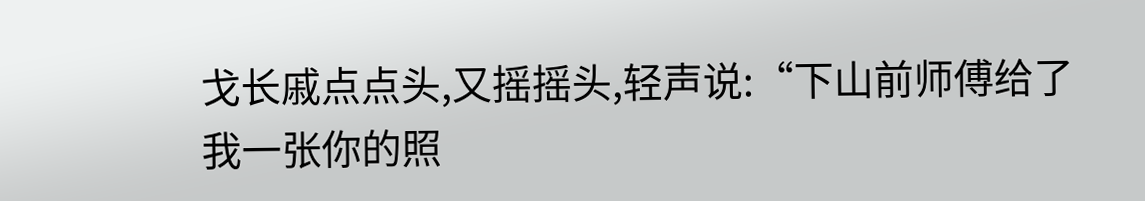戈长戚点点头,又摇摇头,轻声说:“下山前师傅给了我一张你的照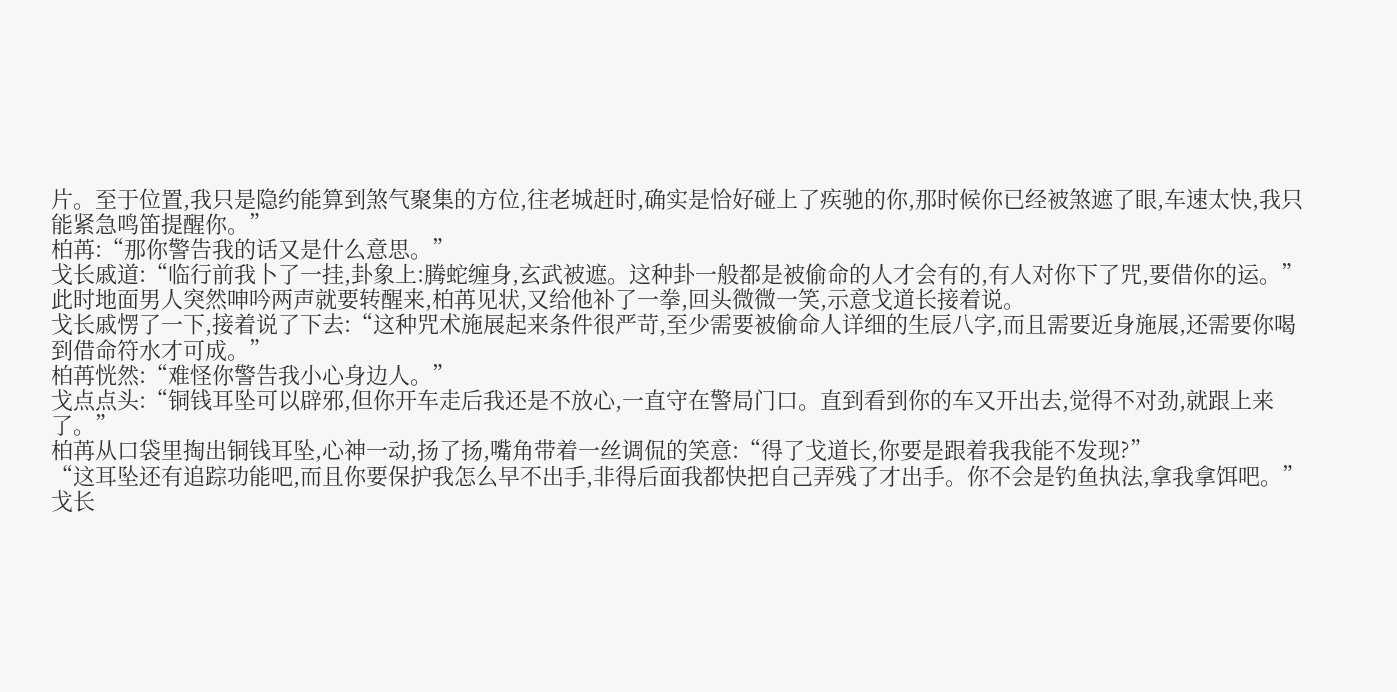片。至于位置,我只是隐约能算到煞气聚集的方位,往老城赶时,确实是恰好碰上了疾驰的你,那时候你已经被煞遮了眼,车速太快,我只能紧急鸣笛提醒你。”
柏苒:“那你警告我的话又是什么意思。”
戈长戚道:“临行前我卜了一挂,卦象上:腾蛇缠身,玄武被遮。这种卦一般都是被偷命的人才会有的,有人对你下了咒,要借你的运。”
此时地面男人突然呻吟两声就要转醒来,柏苒见状,又给他补了一拳,回头微微一笑,示意戈道长接着说。
戈长戚愣了一下,接着说了下去:“这种咒术施展起来条件很严苛,至少需要被偷命人详细的生辰八字,而且需要近身施展,还需要你喝到借命符水才可成。”
柏苒恍然:“难怪你警告我小心身边人。”
戈点点头:“铜钱耳坠可以辟邪,但你开车走后我还是不放心,一直守在警局门口。直到看到你的车又开出去,觉得不对劲,就跟上来了。”
柏苒从口袋里掏出铜钱耳坠,心神一动,扬了扬,嘴角带着一丝调侃的笑意:“得了戈道长,你要是跟着我我能不发现?”
“这耳坠还有追踪功能吧,而且你要保护我怎么早不出手,非得后面我都快把自己弄残了才出手。你不会是钓鱼执法,拿我拿饵吧。”
戈长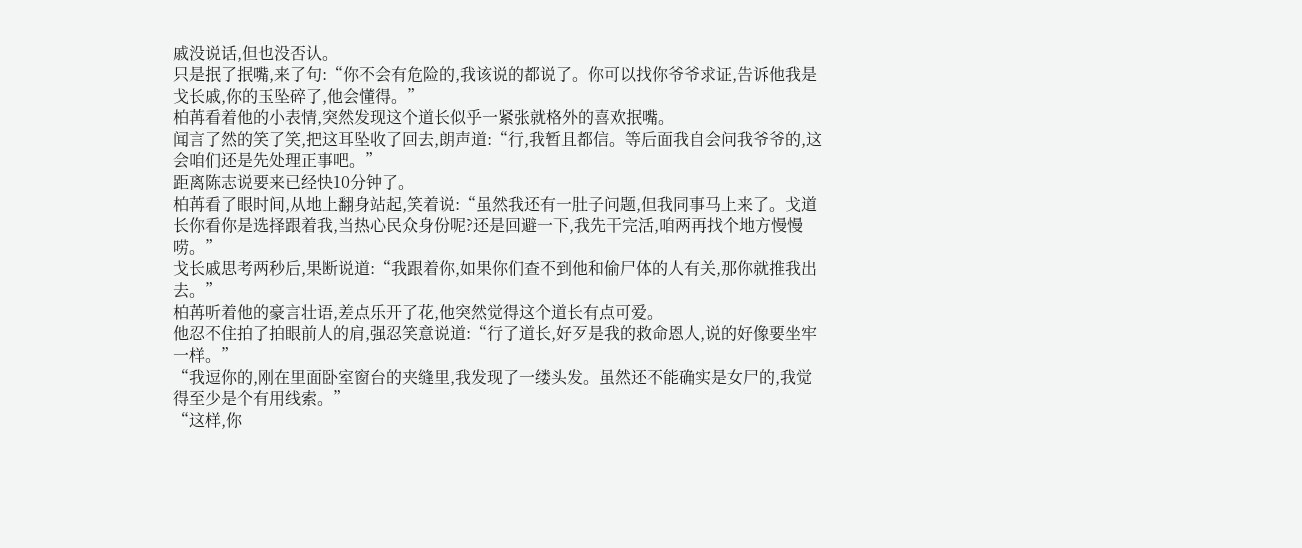戚没说话,但也没否认。
只是抿了抿嘴,来了句:“你不会有危险的,我该说的都说了。你可以找你爷爷求证,告诉他我是戈长戚,你的玉坠碎了,他会懂得。”
柏苒看着他的小表情,突然发现这个道长似乎一紧张就格外的喜欢抿嘴。
闻言了然的笑了笑,把这耳坠收了回去,朗声道:“行,我暂且都信。等后面我自会问我爷爷的,这会咱们还是先处理正事吧。”
距离陈志说要来已经快10分钟了。
柏苒看了眼时间,从地上翻身站起,笑着说:“虽然我还有一肚子问题,但我同事马上来了。戈道长你看你是选择跟着我,当热心民众身份呢?还是回避一下,我先干完活,咱两再找个地方慢慢唠。”
戈长戚思考两秒后,果断说道:“我跟着你,如果你们查不到他和偷尸体的人有关,那你就推我出去。”
柏苒听着他的豪言壮语,差点乐开了花,他突然觉得这个道长有点可爱。
他忍不住拍了拍眼前人的肩,强忍笑意说道:“行了道长,好歹是我的救命恩人,说的好像要坐牢一样。”
“我逗你的,刚在里面卧室窗台的夹缝里,我发现了一缕头发。虽然还不能确实是女尸的,我觉得至少是个有用线索。”
“这样,你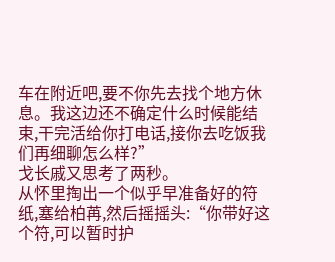车在附近吧,要不你先去找个地方休息。我这边还不确定什么时候能结束,干完活给你打电话,接你去吃饭我们再细聊怎么样?”
戈长戚又思考了两秒。
从怀里掏出一个似乎早准备好的符纸,塞给柏苒,然后摇摇头:“你带好这个符,可以暂时护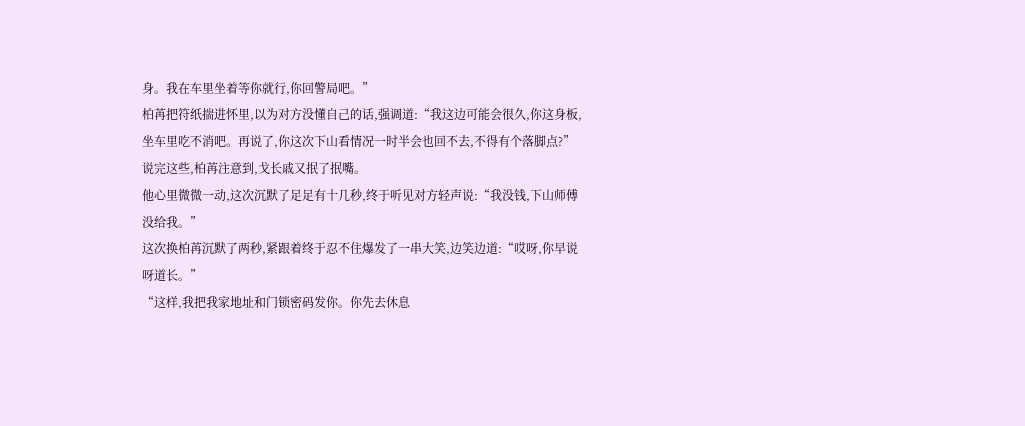身。我在车里坐着等你就行,你回警局吧。”
柏苒把符纸揣进怀里,以为对方没懂自己的话,强调道:“我这边可能会很久,你这身板,坐车里吃不消吧。再说了,你这次下山看情况一时半会也回不去,不得有个落脚点?”
说完这些,柏苒注意到,戈长戚又抿了抿嘴。
他心里微微一动,这次沉默了足足有十几秒,终于听见对方轻声说:“我没钱,下山师傅没给我。”
这次换柏苒沉默了两秒,紧跟着终于忍不住爆发了一串大笑,边笑边道:“哎呀,你早说呀道长。”
“这样,我把我家地址和门锁密码发你。你先去休息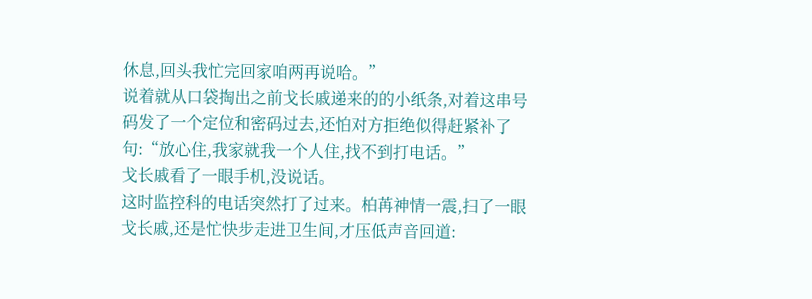休息,回头我忙完回家咱两再说哈。”
说着就从口袋掏出之前戈长戚递来的的小纸条,对着这串号码发了一个定位和密码过去,还怕对方拒绝似得赶紧补了句:“放心住,我家就我一个人住,找不到打电话。”
戈长戚看了一眼手机,没说话。
这时监控科的电话突然打了过来。柏苒神情一震,扫了一眼戈长戚,还是忙快步走进卫生间,才压低声音回道: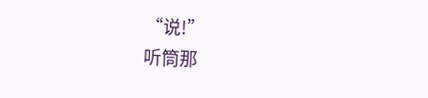“说!”
听筒那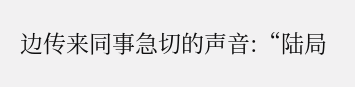边传来同事急切的声音:“陆局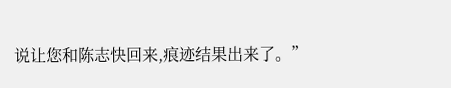说让您和陈志快回来,痕迹结果出来了。”